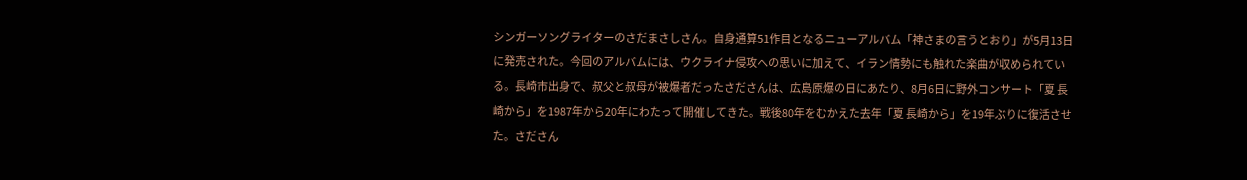シンガーソングライターのさだまさしさん。自身通算51作目となるニューアルバム「神さまの言うとおり」が5月13日に発売された。今回のアルバムには、ウクライナ侵攻への思いに加えて、イラン情勢にも触れた楽曲が収められている。長崎市出身で、叔父と叔母が被爆者だったさださんは、広島原爆の日にあたり、8月6日に野外コンサート「夏 長崎から」を1987年から20年にわたって開催してきた。戦後80年をむかえた去年「夏 長崎から」を19年ぶりに復活させた。さださん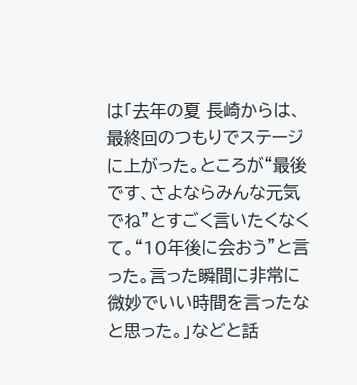は「去年の夏 長崎からは、最終回のつもりでステージに上がった。ところが“最後です、さよならみんな元気でね”とすごく言いたくなくて。“10年後に会おう”と言った。言った瞬間に非常に微妙でいい時間を言ったなと思った。」などと話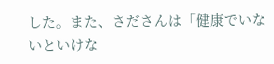した。また、さださんは「健康でいないといけな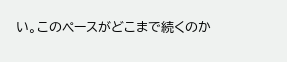い。このペースがどこまで続くのか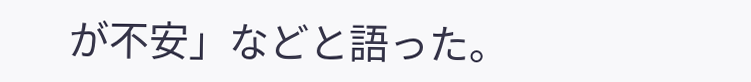が不安」などと語った。